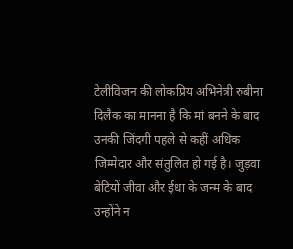टेलीविजन की लोकप्रिय अभिनेत्री रुबीना दिलैक का मानना है कि मां बनने के बाद उनकी जिंदगी पहले से कहीं अधिक जिम्मेदार और संतुलित हो गई है। जुड़वा बेटियों जीवा और ईधा के जन्म के बाद उन्होंने न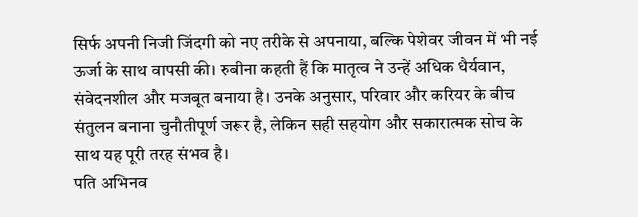सिर्फ अपनी निजी जिंदगी को नए तरीके से अपनाया, बल्कि पेशेवर जीवन में भी नई ऊर्जा के साथ वापसी की। रुबीना कहती हैं कि मातृत्व ने उन्हें अधिक धैर्यवान, संवेदनशील और मजबूत बनाया है। उनके अनुसार, परिवार और करियर के बीच संतुलन बनाना चुनौतीपूर्ण जरूर है, लेकिन सही सहयोग और सकारात्मक सोच के साथ यह पूरी तरह संभव है।
पति अभिनव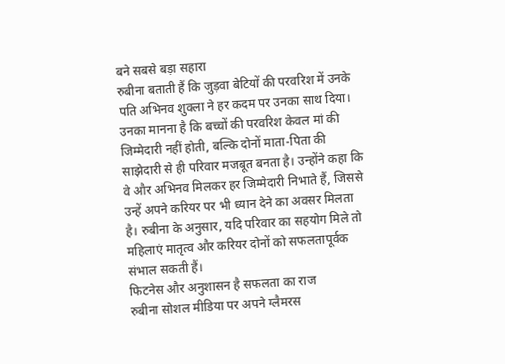बने सबसे बड़ा सहारा
रुबीना बताती हैं कि जुड़वा बेटियों की परवरिश में उनके पति अभिनव शुक्ला ने हर कदम पर उनका साथ दिया। उनका मानना है कि बच्चों की परवरिश केवल मां की जिम्मेदारी नहीं होती, बल्कि दोनों माता-पिता की साझेदारी से ही परिवार मजबूत बनता है। उन्होंने कहा कि वे और अभिनव मिलकर हर जिम्मेदारी निभाते हैं, जिससे उन्हें अपने करियर पर भी ध्यान देने का अवसर मिलता है। रुबीना के अनुसार, यदि परिवार का सहयोग मिले तो महिलाएं मातृत्व और करियर दोनों को सफलतापूर्वक संभाल सकती हैं।
फिटनेस और अनुशासन है सफलता का राज
रुबीना सोशल मीडिया पर अपने ग्लैमरस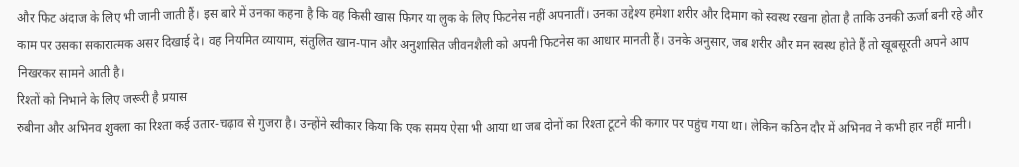और फिट अंदाज के लिए भी जानी जाती हैं। इस बारे में उनका कहना है कि वह किसी खास फिगर या लुक के लिए फिटनेस नहीं अपनातीं। उनका उद्देश्य हमेशा शरीर और दिमाग को स्वस्थ रखना होता है ताकि उनकी ऊर्जा बनी रहे और काम पर उसका सकारात्मक असर दिखाई दे। वह नियमित व्यायाम, संतुलित खान-पान और अनुशासित जीवनशैली को अपनी फिटनेस का आधार मानती हैं। उनके अनुसार, जब शरीर और मन स्वस्थ होते हैं तो खूबसूरती अपने आप निखरकर सामने आती है।
रिश्तों को निभाने के लिए जरूरी है प्रयास
रुबीना और अभिनव शुक्ला का रिश्ता कई उतार-चढ़ाव से गुजरा है। उन्होंने स्वीकार किया कि एक समय ऐसा भी आया था जब दोनों का रिश्ता टूटने की कगार पर पहुंच गया था। लेकिन कठिन दौर में अभिनव ने कभी हार नहीं मानी।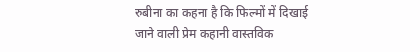रुबीना का कहना है कि फिल्मों में दिखाई जाने वाली प्रेम कहानी वास्तविक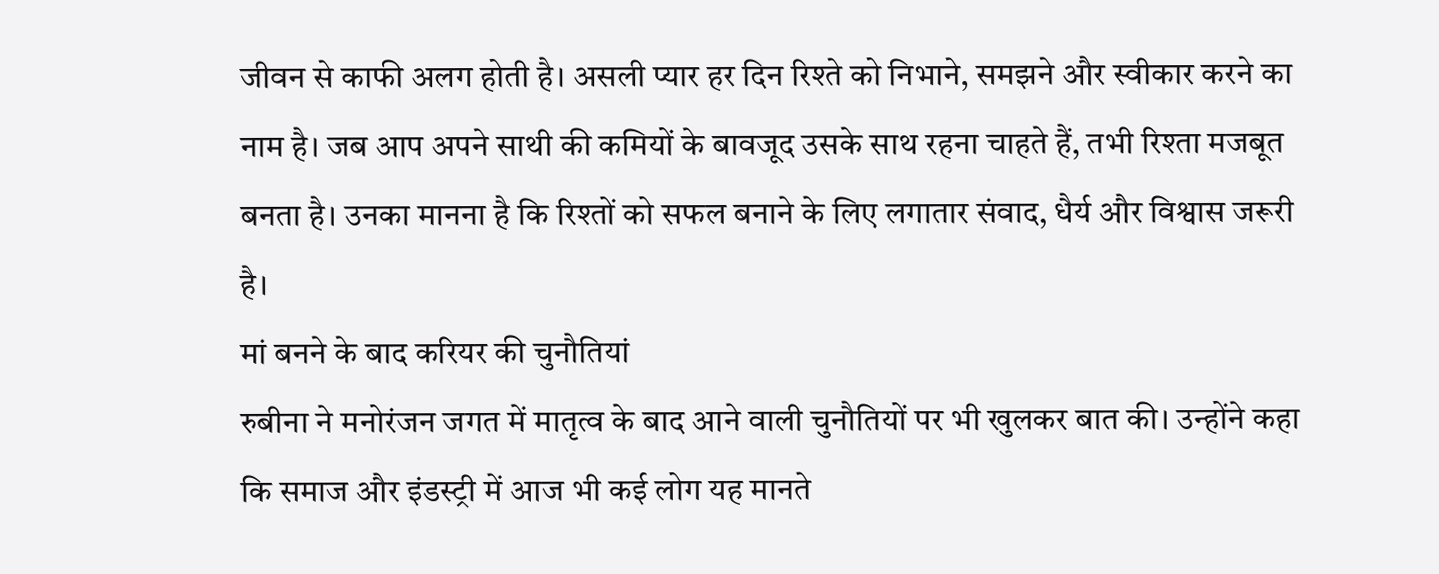जीवन से काफी अलग होती है। असली प्यार हर दिन रिश्ते को निभाने, समझने और स्वीकार करने का नाम है। जब आप अपने साथी की कमियों के बावजूद उसके साथ रहना चाहते हैं, तभी रिश्ता मजबूत बनता है। उनका मानना है कि रिश्तों को सफल बनाने के लिए लगातार संवाद, धैर्य और विश्वास जरूरी है।
मां बनने के बाद करियर की चुनौतियां
रुबीना ने मनोरंजन जगत में मातृत्व के बाद आने वाली चुनौतियों पर भी खुलकर बात की। उन्होंने कहा कि समाज और इंडस्ट्री में आज भी कई लोग यह मानते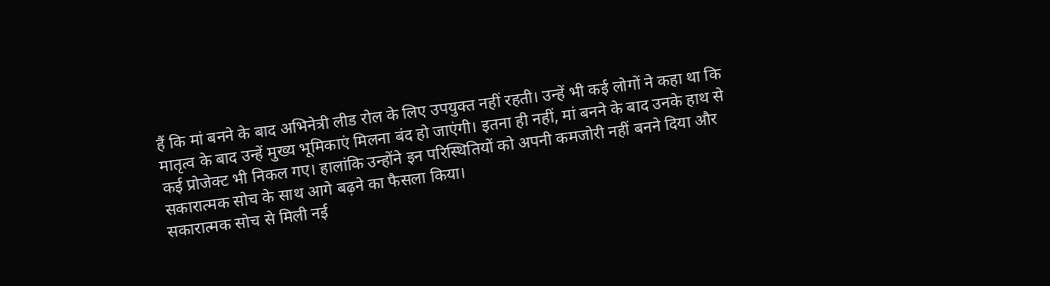हैं कि मां बनने के बाद अभिनेत्री लीड रोल के लिए उपयुक्त नहीं रहती। उन्हें भी कई लोगों ने कहा था कि मातृत्व के बाद उन्हें मुख्य भूमिकाएं मिलना बंद हो जाएंगी। इतना ही नहीं, मां बनने के बाद उनके हाथ से कई प्रोजेक्ट भी निकल गए। हालांकि उन्होंने इन परिस्थितियों को अपनी कमजोरी नहीं बनने दिया और सकारात्मक सोच के साथ आगे बढ़ने का फैसला किया।
सकारात्मक सोच से मिली नई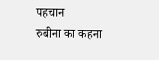पहचान
रुबीना का कहना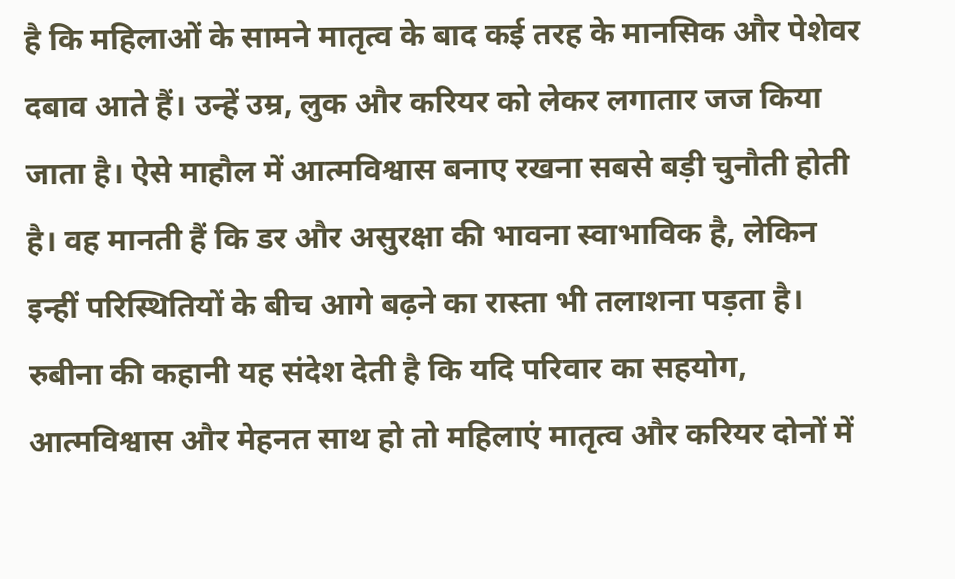है कि महिलाओं के सामने मातृत्व के बाद कई तरह के मानसिक और पेशेवर दबाव आते हैं। उन्हें उम्र, लुक और करियर को लेकर लगातार जज किया जाता है। ऐसे माहौल में आत्मविश्वास बनाए रखना सबसे बड़ी चुनौती होती है। वह मानती हैं कि डर और असुरक्षा की भावना स्वाभाविक है, लेकिन इन्हीं परिस्थितियों के बीच आगे बढ़ने का रास्ता भी तलाशना पड़ता है। रुबीना की कहानी यह संदेश देती है कि यदि परिवार का सहयोग, आत्मविश्वास और मेहनत साथ हो तो महिलाएं मातृत्व और करियर दोनों में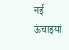नई ऊंचाइयां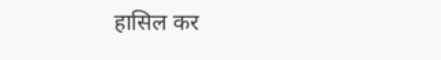हासिल कर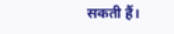सकती हैं।